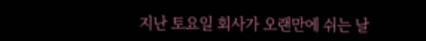지난 토요일 회사가 오랜만에 쉬는 날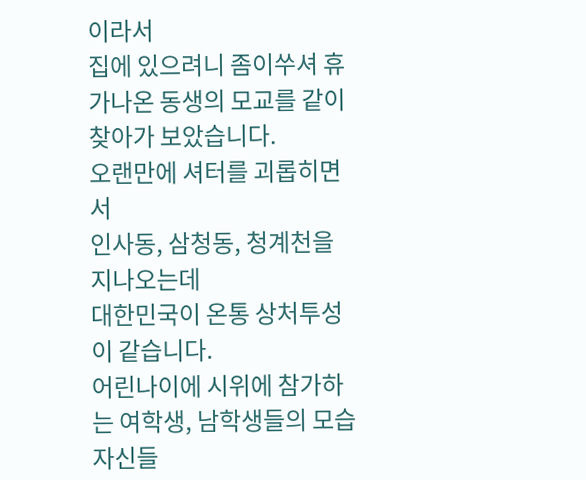이라서
집에 있으려니 좀이쑤셔 휴가나온 동생의 모교를 같이 찾아가 보았습니다.
오랜만에 셔터를 괴롭히면서
인사동, 삼청동, 청계천을 지나오는데
대한민국이 온통 상처투성이 같습니다.
어린나이에 시위에 참가하는 여학생, 남학생들의 모습
자신들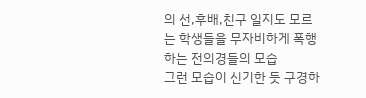의 선,후배,친구 일지도 모르는 학생들을 무자비하게 폭행하는 전의경들의 모습
그런 모습이 신기한 듯 구경하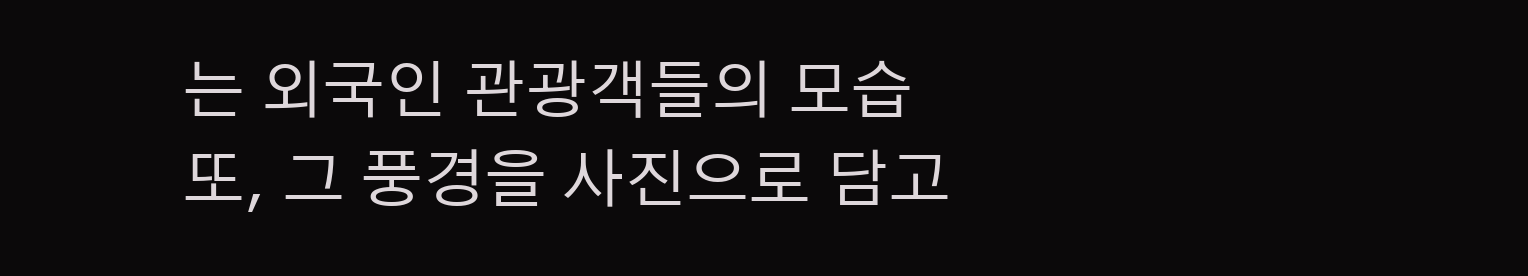는 외국인 관광객들의 모습
또, 그 풍경을 사진으로 담고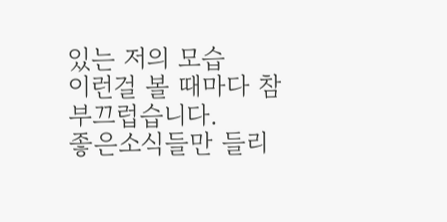있는 저의 모습
이런걸 볼 때마다 참 부끄럽습니다.
좋은소식들만 들리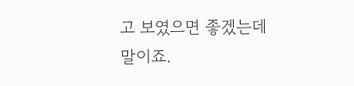고 보였으면 좋겠는데 말이죠.